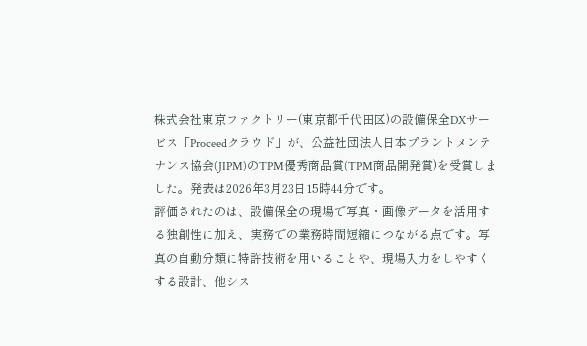株式会社東京ファクトリー(東京都千代田区)の設備保全DXサービス「Proceedクラウド」が、公益社団法人日本プラントメンテナンス協会(JIPM)のTPM優秀商品賞(TPM商品開発賞)を受賞しました。発表は2026年3月23日15時44分です。
評価されたのは、設備保全の現場で写真・画像データを活用する独創性に加え、実務での業務時間短縮につながる点です。写真の自動分類に特許技術を用いることや、現場入力をしやすくする設計、他シス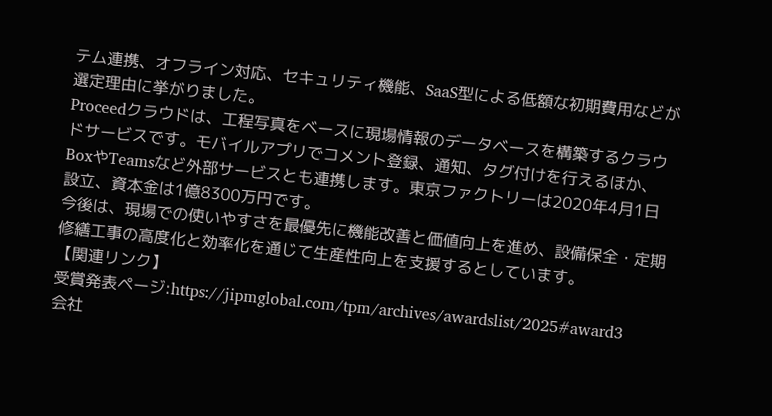テム連携、オフライン対応、セキュリティ機能、SaaS型による低額な初期費用などが選定理由に挙がりました。
Proceedクラウドは、工程写真をベースに現場情報のデータベースを構築するクラウドサービスです。モバイルアプリでコメント登録、通知、タグ付けを行えるほか、BoxやTeamsなど外部サービスとも連携します。東京ファクトリーは2020年4月1日設立、資本金は1億8300万円です。
今後は、現場での使いやすさを最優先に機能改善と価値向上を進め、設備保全・定期修繕工事の高度化と効率化を通じて生産性向上を支援するとしています。
【関連リンク】
受賞発表ページ:https://jipmglobal.com/tpm/archives/awardslist/2025#award3
会社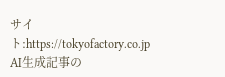サイト:https://tokyofactory.co.jp
AI生成記事の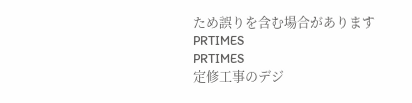ため誤りを含む場合があります
PRTIMES
PRTIMES
定修工事のデジ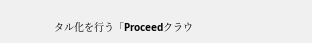タル化を行う「Proceedクラウ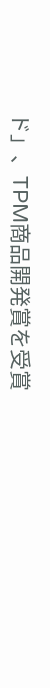ド」、TPM商品開発賞を受賞